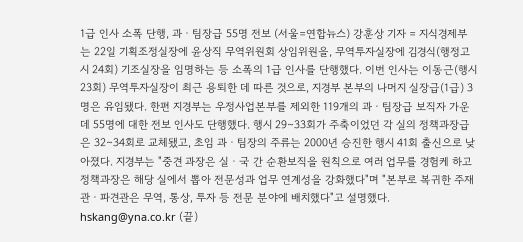1급 인사 소폭 단행, 과ㆍ팀장급 55명 전보 (서울=연합뉴스) 강훈상 기자 = 지식경제부는 22일 기획조정실장에 윤상직 무역위원회 상임위원을, 무역투자실장에 김경식(행정고시 24회) 기조실장을 임명하는 등 소폭의 1급 인사를 단행했다. 이번 인사는 이동근(행시 23회) 무역투자실장이 최근 용퇴한 데 따른 것으로, 지경부 본부의 나머지 실장급(1급) 3명은 유임됐다. 한편 지경부는 우정사업본부를 제외한 119개의 과ㆍ팀장급 보직자 가운데 55명에 대한 전보 인사도 단행했다. 행시 29∼33회가 주축이었던 각 실의 정책과장급은 32∼34회로 교체됐고, 초임 과ㆍ팀장의 주류는 2000년 승진한 행시 41회 출신으로 낮아졌다. 지경부는 "중견 과장은 실ㆍ국 간 순환보직을 원칙으로 여러 업무를 경험케 하고 정책과장은 해당 실에서 뽑아 전문성과 업무 연계성을 강화했다"며 "본부로 복귀한 주재관ㆍ파견관은 무역, 통상, 투자 등 전문 분야에 배치했다"고 설명했다. hskang@yna.co.kr (끝)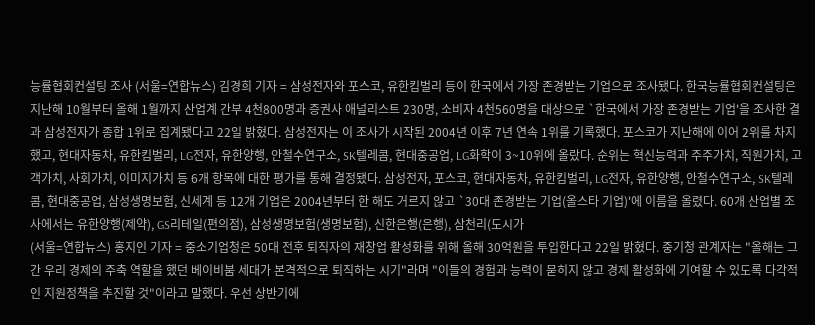능률협회컨설팅 조사 (서울=연합뉴스) 김경희 기자 = 삼성전자와 포스코, 유한킴벌리 등이 한국에서 가장 존경받는 기업으로 조사됐다. 한국능률협회컨설팅은 지난해 10월부터 올해 1월까지 산업계 간부 4천800명과 증권사 애널리스트 230명, 소비자 4천560명을 대상으로 `한국에서 가장 존경받는 기업'을 조사한 결과 삼성전자가 종합 1위로 집계됐다고 22일 밝혔다. 삼성전자는 이 조사가 시작된 2004년 이후 7년 연속 1위를 기록했다. 포스코가 지난해에 이어 2위를 차지했고, 현대자동차, 유한킴벌리, LG전자, 유한양행, 안철수연구소, SK텔레콤, 현대중공업, LG화학이 3~10위에 올랐다. 순위는 혁신능력과 주주가치, 직원가치, 고객가치, 사회가치, 이미지가치 등 6개 항목에 대한 평가를 통해 결정됐다. 삼성전자, 포스코, 현대자동차, 유한킴벌리, LG전자, 유한양행, 안철수연구소, SK텔레콤, 현대중공업, 삼성생명보험, 신세계 등 12개 기업은 2004년부터 한 해도 거르지 않고 `30대 존경받는 기업(올스타 기업)'에 이름을 올렸다. 60개 산업별 조사에서는 유한양행(제약), GS리테일(편의점), 삼성생명보험(생명보험), 신한은행(은행), 삼천리(도시가
(서울=연합뉴스) 홍지인 기자 = 중소기업청은 50대 전후 퇴직자의 재창업 활성화를 위해 올해 30억원을 투입한다고 22일 밝혔다. 중기청 관계자는 "올해는 그간 우리 경제의 주축 역할을 했던 베이비붐 세대가 본격적으로 퇴직하는 시기"라며 "이들의 경험과 능력이 묻히지 않고 경제 활성화에 기여할 수 있도록 다각적인 지원정책을 추진할 것"이라고 말했다. 우선 상반기에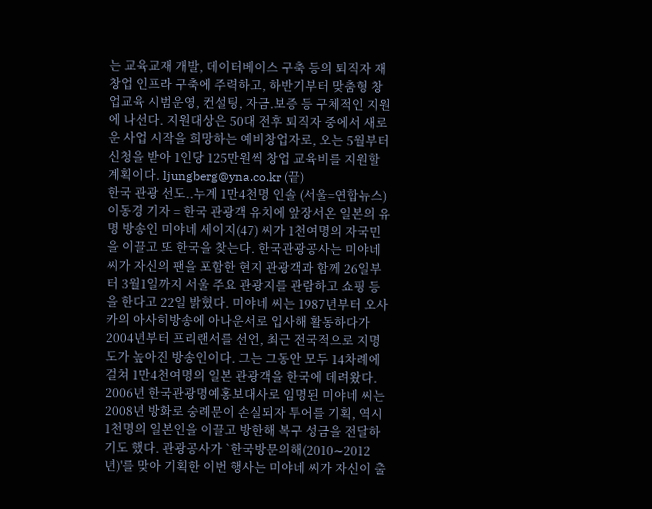는 교육교재 개발, 데이터베이스 구축 등의 퇴직자 재창업 인프라 구축에 주력하고, 하반기부터 맞춤형 창업교육 시범운영, 컨설팅, 자금.보증 등 구체적인 지원에 나선다. 지원대상은 50대 전후 퇴직자 중에서 새로운 사업 시작을 희망하는 예비창업자로, 오는 5월부터 신청을 받아 1인당 125만원씩 창업 교육비를 지원할 계획이다. ljungberg@yna.co.kr (끝)
한국 관광 선도..누계 1만4천명 인솔 (서울=연합뉴스) 이동경 기자 = 한국 관광객 유치에 앞장서온 일본의 유명 방송인 미야네 세이지(47) 씨가 1천여명의 자국민을 이끌고 또 한국을 찾는다. 한국관광공사는 미야네 씨가 자신의 팬을 포함한 현지 관광객과 함께 26일부터 3월1일까지 서울 주요 관광지를 관람하고 쇼핑 등을 한다고 22일 밝혔다. 미야네 씨는 1987년부터 오사카의 아사히방송에 아나운서로 입사해 활동하다가 2004년부터 프리랜서를 선언, 최근 전국적으로 지명도가 높아진 방송인이다. 그는 그동안 모두 14차례에 걸쳐 1만4천여명의 일본 관광객을 한국에 데려왔다. 2006년 한국관광명예홍보대사로 임명된 미야네 씨는 2008년 방화로 숭례문이 손실되자 투어를 기획, 역시 1천명의 일본인을 이끌고 방한해 복구 성금을 전달하기도 했다. 관광공사가 `한국방문의해(2010∼2012년)'를 맞아 기획한 이번 행사는 미야네 씨가 자신이 출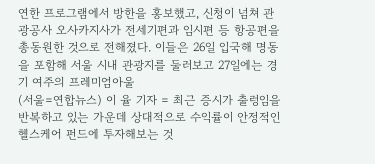연한 프로그램에서 방한을 홍보했고, 신청이 넘쳐 관광공사 오사카지사가 전세기편과 임시편 등 항공편을 총동원한 것으로 전해졌다. 이들은 26일 입국해 명동을 포함해 서울 시내 관광지를 둘러보고 27일에는 경기 여주의 프레미엄아울
(서울=연합뉴스) 이 율 기자 = 최근 증시가 출렁임을 반복하고 있는 가운데 상대적으로 수익률이 안정적인 헬스케어 펀드에 투자해보는 것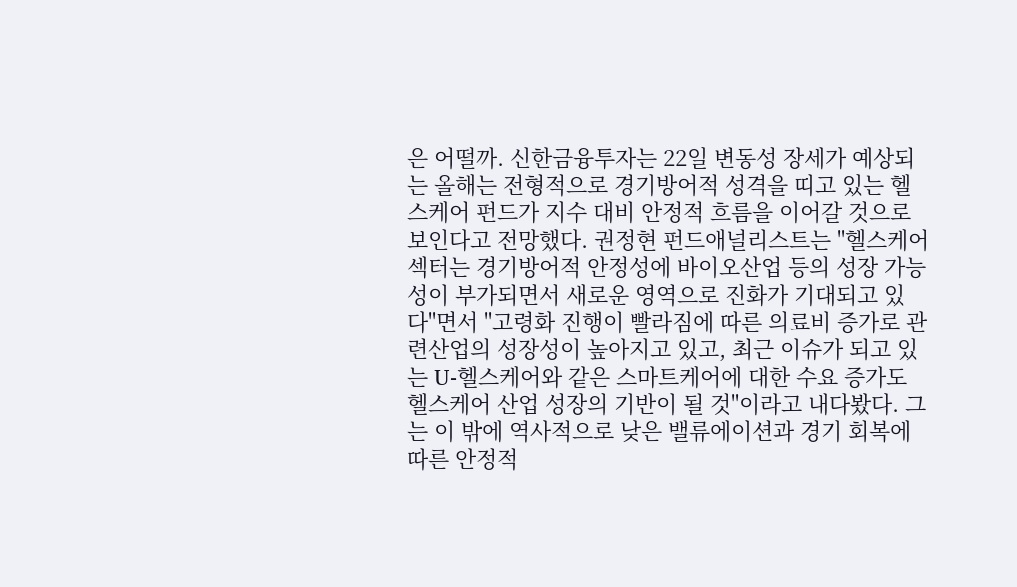은 어떨까. 신한금융투자는 22일 변동성 장세가 예상되는 올해는 전형적으로 경기방어적 성격을 띠고 있는 헬스케어 펀드가 지수 대비 안정적 흐름을 이어갈 것으로 보인다고 전망했다. 권정현 펀드애널리스트는 "헬스케어 섹터는 경기방어적 안정성에 바이오산업 등의 성장 가능성이 부가되면서 새로운 영역으로 진화가 기대되고 있다"면서 "고령화 진행이 빨라짐에 따른 의료비 증가로 관련산업의 성장성이 높아지고 있고, 최근 이슈가 되고 있는 U-헬스케어와 같은 스마트케어에 대한 수요 증가도 헬스케어 산업 성장의 기반이 될 것"이라고 내다봤다. 그는 이 밖에 역사적으로 낮은 밸류에이션과 경기 회복에 따른 안정적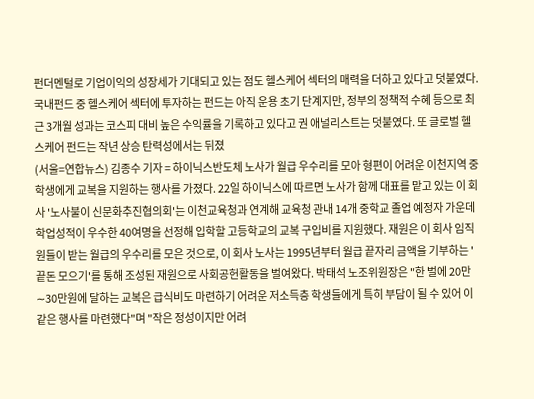펀더멘털로 기업이익의 성장세가 기대되고 있는 점도 헬스케어 섹터의 매력을 더하고 있다고 덧붙였다. 국내펀드 중 헬스케어 섹터에 투자하는 펀드는 아직 운용 초기 단계지만, 정부의 정책적 수혜 등으로 최근 3개월 성과는 코스피 대비 높은 수익률을 기록하고 있다고 권 애널리스트는 덧붙였다. 또 글로벌 헬스케어 펀드는 작년 상승 탄력성에서는 뒤졌
(서울=연합뉴스) 김종수 기자 = 하이닉스반도체 노사가 월급 우수리를 모아 형편이 어려운 이천지역 중학생에게 교복을 지원하는 행사를 가졌다. 22일 하이닉스에 따르면 노사가 함께 대표를 맡고 있는 이 회사 '노사불이 신문화추진협의회'는 이천교육청과 연계해 교육청 관내 14개 중학교 졸업 예정자 가운데 학업성적이 우수한 40여명을 선정해 입학할 고등학교의 교복 구입비를 지원했다. 재원은 이 회사 임직원들이 받는 월급의 우수리를 모은 것으로, 이 회사 노사는 1995년부터 월급 끝자리 금액을 기부하는 '끝돈 모으기'를 통해 조성된 재원으로 사회공헌활동을 벌여왔다. 박태석 노조위원장은 "한 벌에 20만∼30만원에 달하는 교복은 급식비도 마련하기 어려운 저소득층 학생들에게 특히 부담이 될 수 있어 이 같은 행사를 마련했다"며 "작은 정성이지만 어려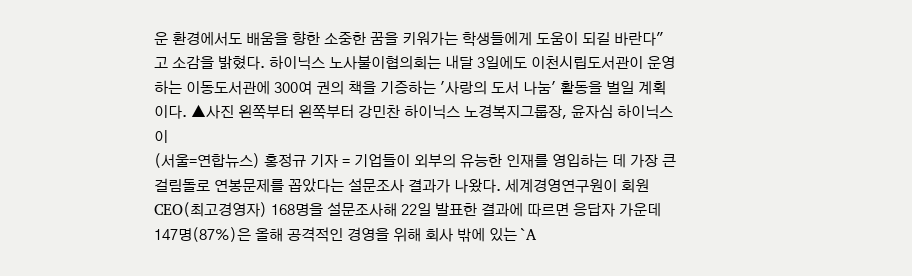운 환경에서도 배움을 향한 소중한 꿈을 키워가는 학생들에게 도움이 되길 바란다"고 소감을 밝혔다. 하이닉스 노사불이협의회는 내달 3일에도 이천시립도서관이 운영하는 이동도서관에 300여 권의 책을 기증하는 '사랑의 도서 나눔' 활동을 벌일 계획이다. ▲사진 왼쪽부터 왼쪽부터 강민찬 하이닉스 노경복지그룹장, 윤자심 하이닉스 이
(서울=연합뉴스) 홍정규 기자 = 기업들이 외부의 유능한 인재를 영입하는 데 가장 큰 걸림돌로 연봉문제를 꼽았다는 설문조사 결과가 나왔다. 세계경영연구원이 회원 CEO(최고경영자) 168명을 설문조사해 22일 발표한 결과에 따르면 응답자 가운데 147명(87%)은 올해 공격적인 경영을 위해 회사 밖에 있는 `A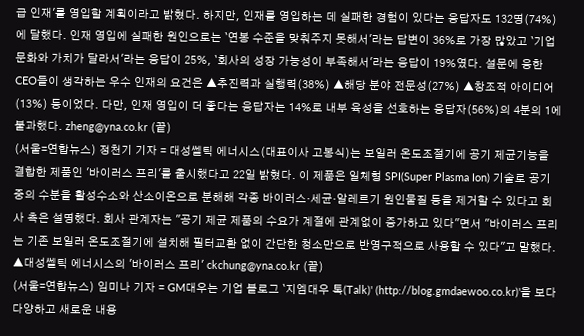급 인재'를 영입할 계획이라고 밝혔다. 하지만, 인재를 영입하는 데 실패한 경험이 있다는 응답자도 132명(74%)에 달했다. 인재 영입에 실패한 원인으로는 `연봉 수준을 맞춰주지 못해서'라는 답변이 36%로 가장 많았고 `기업문화와 가치가 달라서'라는 응답이 25%, `회사의 성장 가능성이 부족해서'라는 응답이 19%였다. 설문에 응한 CEO들이 생각하는 우수 인재의 요건은 ▲추진력과 실행력(38%) ▲해당 분야 전문성(27%) ▲창조적 아이디어(13%) 등이었다. 다만, 인재 영입이 더 좋다는 응답자는 14%로 내부 육성을 선호하는 응답자(56%)의 4분의 1에 불과했다. zheng@yna.co.kr (끝)
(서울=연합뉴스) 정천기 기자 = 대성쎌틱 에너시스(대표이사 고봉식)는 보일러 온도조절기에 공기 제균기능을 결합한 제품인 '바이러스 프리'를 출시했다고 22일 밝혔다. 이 제품은 일체형 SPI(Super Plasma Ion) 기술로 공기 중의 수분을 활성수소와 산소이온으로 분해해 각종 바이러스·세균·알레르기 원인물질 등을 제거할 수 있다고 회사 측은 설명했다. 회사 관계자는 "공기 제균 제품의 수요가 계절에 관계없이 증가하고 있다"면서 "바이러스 프리는 기존 보일러 온도조절기에 설치해 필터교환 없이 간단한 청소만으로 반영구적으로 사용할 수 있다"고 말했다. ▲대성쎌틱 에너시스의 '바이러스 프리' ckchung@yna.co.kr (끝)
(서울=연합뉴스) 임미나 기자 = GM대우는 기업 블로그 `지엠대우 톡(Talk)' (http://blog.gmdaewoo.co.kr)'을 보다 다양하고 새로운 내용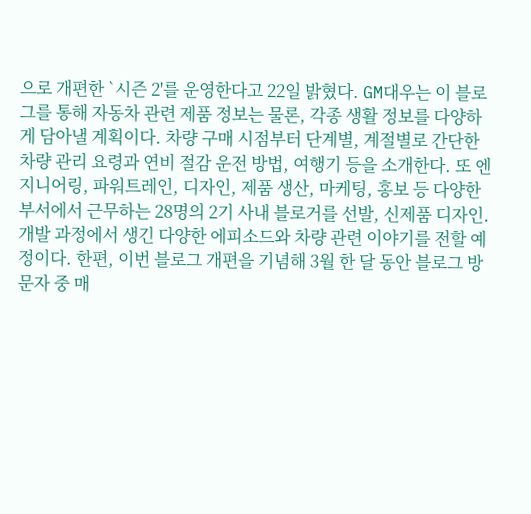으로 개편한 `시즌 2'를 운영한다고 22일 밝혔다. GM대우는 이 블로그를 통해 자동차 관련 제품 정보는 물론, 각종 생활 정보를 다양하게 담아낼 계획이다. 차량 구매 시점부터 단계별, 계절별로 간단한 차량 관리 요령과 연비 절감 운전 방법, 여행기 등을 소개한다. 또 엔지니어링, 파워트레인, 디자인, 제품 생산, 마케팅, 홍보 등 다양한 부서에서 근무하는 28명의 2기 사내 블로거를 선발, 신제품 디자인.개발 과정에서 생긴 다양한 에피소드와 차량 관련 이야기를 전할 예정이다. 한편, 이번 블로그 개편을 기념해 3월 한 달 동안 블로그 방문자 중 매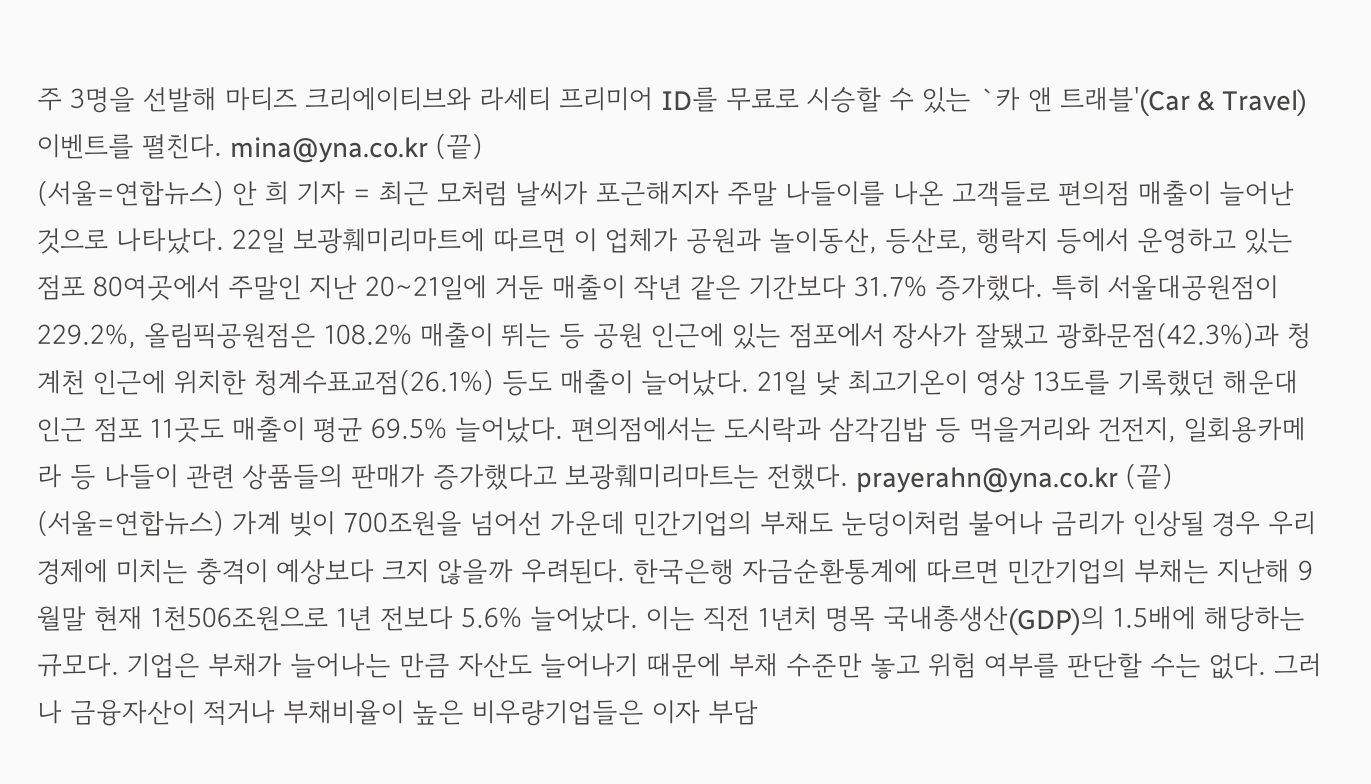주 3명을 선발해 마티즈 크리에이티브와 라세티 프리미어 ID를 무료로 시승할 수 있는 `카 앤 트래블'(Car & Travel) 이벤트를 펼친다. mina@yna.co.kr (끝)
(서울=연합뉴스) 안 희 기자 = 최근 모처럼 날씨가 포근해지자 주말 나들이를 나온 고객들로 편의점 매출이 늘어난 것으로 나타났다. 22일 보광훼미리마트에 따르면 이 업체가 공원과 놀이동산, 등산로, 행락지 등에서 운영하고 있는 점포 80여곳에서 주말인 지난 20∼21일에 거둔 매출이 작년 같은 기간보다 31.7% 증가했다. 특히 서울대공원점이 229.2%, 올림픽공원점은 108.2% 매출이 뛰는 등 공원 인근에 있는 점포에서 장사가 잘됐고 광화문점(42.3%)과 청계천 인근에 위치한 청계수표교점(26.1%) 등도 매출이 늘어났다. 21일 낮 최고기온이 영상 13도를 기록했던 해운대 인근 점포 11곳도 매출이 평균 69.5% 늘어났다. 편의점에서는 도시락과 삼각김밥 등 먹을거리와 건전지, 일회용카메라 등 나들이 관련 상품들의 판매가 증가했다고 보광훼미리마트는 전했다. prayerahn@yna.co.kr (끝)
(서울=연합뉴스) 가계 빚이 700조원을 넘어선 가운데 민간기업의 부채도 눈덩이처럼 불어나 금리가 인상될 경우 우리 경제에 미치는 충격이 예상보다 크지 않을까 우려된다. 한국은행 자금순환통계에 따르면 민간기업의 부채는 지난해 9월말 현재 1천506조원으로 1년 전보다 5.6% 늘어났다. 이는 직전 1년치 명목 국내총생산(GDP)의 1.5배에 해당하는 규모다. 기업은 부채가 늘어나는 만큼 자산도 늘어나기 때문에 부채 수준만 놓고 위험 여부를 판단할 수는 없다. 그러나 금융자산이 적거나 부채비율이 높은 비우량기업들은 이자 부담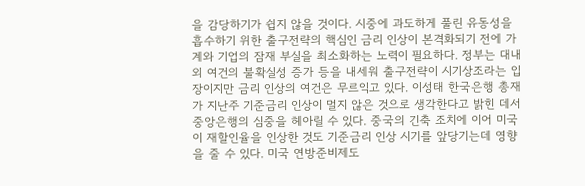을 감당하기가 쉽지 않을 것이다. 시중에 과도하게 풀린 유동성을 흡수하기 위한 출구전략의 핵심인 금리 인상이 본격화되기 전에 가계와 기업의 잠재 부실을 최소화하는 노력이 필요하다. 정부는 대내외 여건의 불확실성 증가 등을 내세워 출구전략이 시기상조라는 입장이지만 금리 인상의 여건은 무르익고 있다. 이성태 한국은행 총재가 지난주 기준금리 인상이 멀지 않은 것으로 생각한다고 밝힌 데서 중앙은행의 심중을 헤아릴 수 있다. 중국의 긴축 조치에 이어 미국이 재할인율을 인상한 것도 기준금리 인상 시기를 앞당기는데 영향을 줄 수 있다. 미국 연방준비제도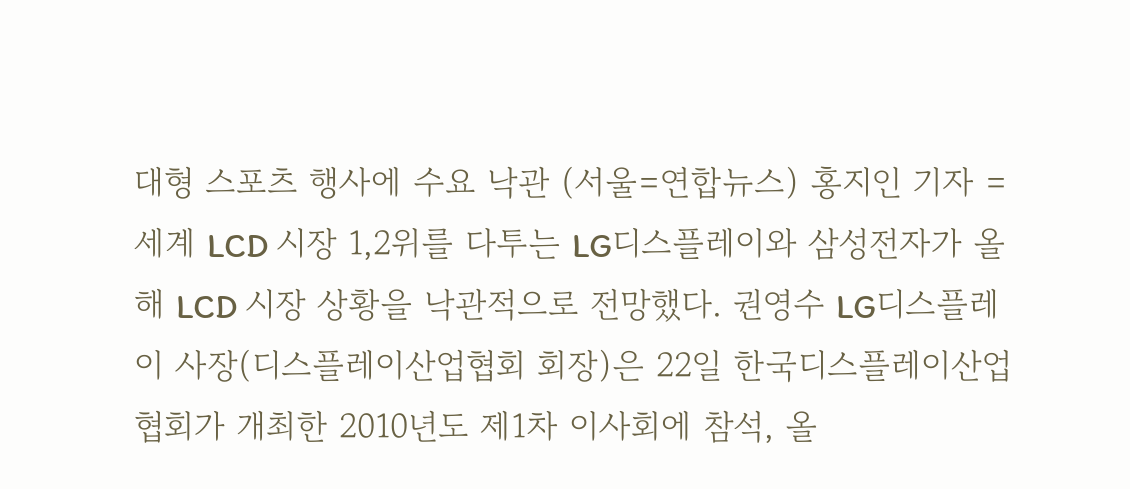대형 스포츠 행사에 수요 낙관 (서울=연합뉴스) 홍지인 기자 = 세계 LCD 시장 1,2위를 다투는 LG디스플레이와 삼성전자가 올해 LCD 시장 상황을 낙관적으로 전망했다. 권영수 LG디스플레이 사장(디스플레이산업협회 회장)은 22일 한국디스플레이산업협회가 개최한 2010년도 제1차 이사회에 참석, 올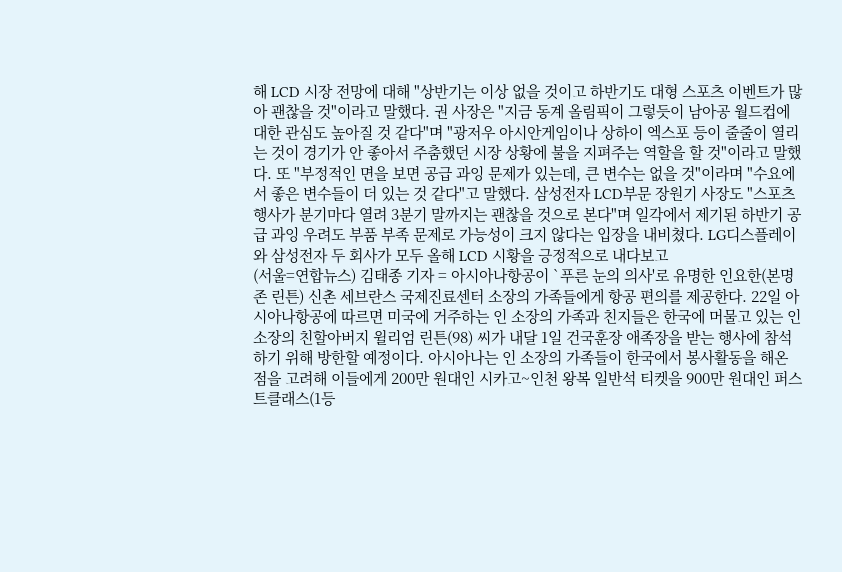해 LCD 시장 전망에 대해 "상반기는 이상 없을 것이고 하반기도 대형 스포츠 이벤트가 많아 괜찮을 것"이라고 말했다. 권 사장은 "지금 동계 올림픽이 그렇듯이 남아공 월드컵에 대한 관심도 높아질 것 같다"며 "광저우 아시안게임이나 상하이 엑스포 등이 줄줄이 열리는 것이 경기가 안 좋아서 주춤했던 시장 상황에 불을 지펴주는 역할을 할 것"이라고 말했다. 또 "부정적인 면을 보면 공급 과잉 문제가 있는데, 큰 변수는 없을 것"이라며 "수요에서 좋은 변수들이 더 있는 것 같다"고 말했다. 삼성전자 LCD부문 장원기 사장도 "스포츠 행사가 분기마다 열려 3분기 말까지는 괜찮을 것으로 본다"며 일각에서 제기된 하반기 공급 과잉 우려도 부품 부족 문제로 가능성이 크지 않다는 입장을 내비쳤다. LG디스플레이와 삼성전자 두 회사가 모두 올해 LCD 시황을 긍정적으로 내다보고
(서울=연합뉴스) 김태종 기자 = 아시아나항공이 `푸른 눈의 의사'로 유명한 인요한(본명 존 린튼) 신촌 세브란스 국제진료센터 소장의 가족들에게 항공 편의를 제공한다. 22일 아시아나항공에 따르면 미국에 거주하는 인 소장의 가족과 친지들은 한국에 머물고 있는 인 소장의 친할아버지 윌리엄 린튼(98) 씨가 내달 1일 건국훈장 애족장을 받는 행사에 참석하기 위해 방한할 예정이다. 아시아나는 인 소장의 가족들이 한국에서 봉사활동을 해온 점을 고려해 이들에게 200만 원대인 시카고~인천 왕복 일반석 티켓을 900만 원대인 퍼스트클래스(1등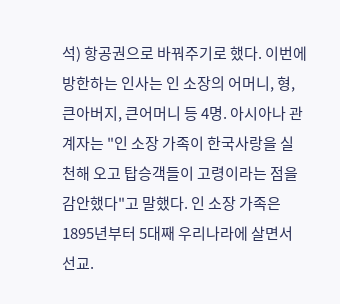석) 항공권으로 바꿔주기로 했다. 이번에 방한하는 인사는 인 소장의 어머니, 형, 큰아버지, 큰어머니 등 4명. 아시아나 관계자는 "인 소장 가족이 한국사랑을 실천해 오고 탑승객들이 고령이라는 점을 감안했다"고 말했다. 인 소장 가족은 1895년부터 5대째 우리나라에 살면서 선교.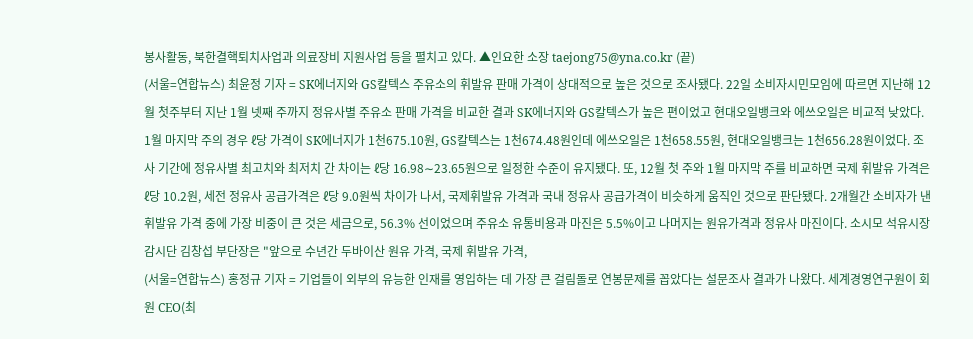봉사활동, 북한결핵퇴치사업과 의료장비 지원사업 등을 펼치고 있다. ▲인요한 소장 taejong75@yna.co.kr (끝)
(서울=연합뉴스) 최윤정 기자 = SK에너지와 GS칼텍스 주유소의 휘발유 판매 가격이 상대적으로 높은 것으로 조사됐다. 22일 소비자시민모임에 따르면 지난해 12월 첫주부터 지난 1월 넷째 주까지 정유사별 주유소 판매 가격을 비교한 결과 SK에너지와 GS칼텍스가 높은 편이었고 현대오일뱅크와 에쓰오일은 비교적 낮았다. 1월 마지막 주의 경우 ℓ당 가격이 SK에너지가 1천675.10원, GS칼텍스는 1천674.48원인데 에쓰오일은 1천658.55원, 현대오일뱅크는 1천656.28원이었다. 조사 기간에 정유사별 최고치와 최저치 간 차이는 ℓ당 16.98∼23.65원으로 일정한 수준이 유지됐다. 또, 12월 첫 주와 1월 마지막 주를 비교하면 국제 휘발유 가격은 ℓ당 10.2원, 세전 정유사 공급가격은 ℓ당 9.0원씩 차이가 나서, 국제휘발유 가격과 국내 정유사 공급가격이 비슷하게 움직인 것으로 판단됐다. 2개월간 소비자가 낸 휘발유 가격 중에 가장 비중이 큰 것은 세금으로, 56.3% 선이었으며 주유소 유통비용과 마진은 5.5%이고 나머지는 원유가격과 정유사 마진이다. 소시모 석유시장감시단 김창섭 부단장은 "앞으로 수년간 두바이산 원유 가격, 국제 휘발유 가격,
(서울=연합뉴스) 홍정규 기자 = 기업들이 외부의 유능한 인재를 영입하는 데 가장 큰 걸림돌로 연봉문제를 꼽았다는 설문조사 결과가 나왔다. 세계경영연구원이 회원 CEO(최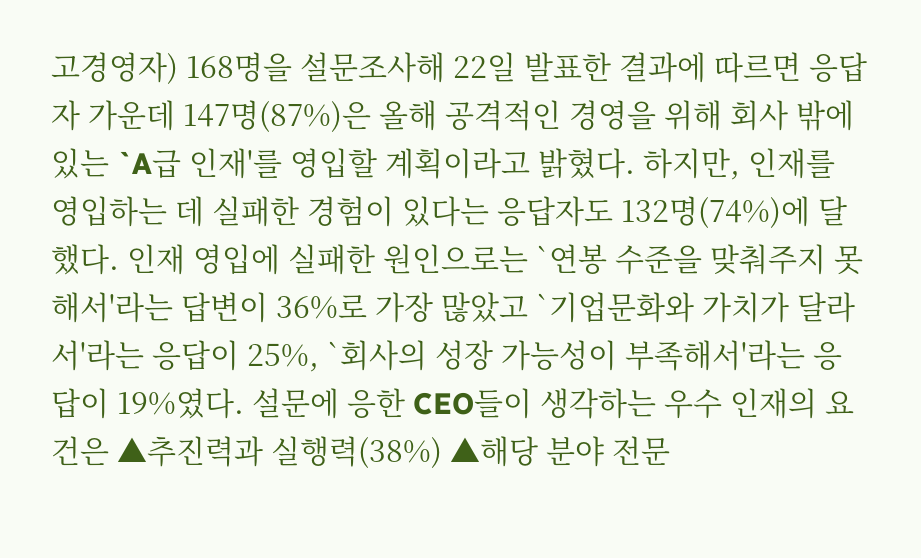고경영자) 168명을 설문조사해 22일 발표한 결과에 따르면 응답자 가운데 147명(87%)은 올해 공격적인 경영을 위해 회사 밖에 있는 `A급 인재'를 영입할 계획이라고 밝혔다. 하지만, 인재를 영입하는 데 실패한 경험이 있다는 응답자도 132명(74%)에 달했다. 인재 영입에 실패한 원인으로는 `연봉 수준을 맞춰주지 못해서'라는 답변이 36%로 가장 많았고 `기업문화와 가치가 달라서'라는 응답이 25%, `회사의 성장 가능성이 부족해서'라는 응답이 19%였다. 설문에 응한 CEO들이 생각하는 우수 인재의 요건은 ▲추진력과 실행력(38%) ▲해당 분야 전문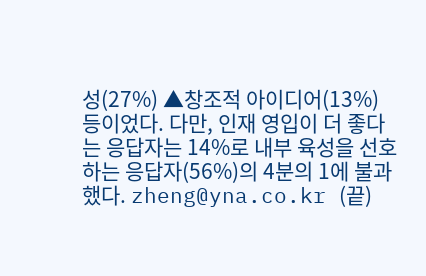성(27%) ▲창조적 아이디어(13%) 등이었다. 다만, 인재 영입이 더 좋다는 응답자는 14%로 내부 육성을 선호하는 응답자(56%)의 4분의 1에 불과했다. zheng@yna.co.kr (끝)